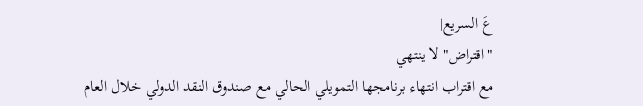عَ السريع|
"اقتراض" لا ينتهي
مع اقتراب انتهاء برنامجها التمويلي الحالي مع صندوق النقد الدولي خلال العام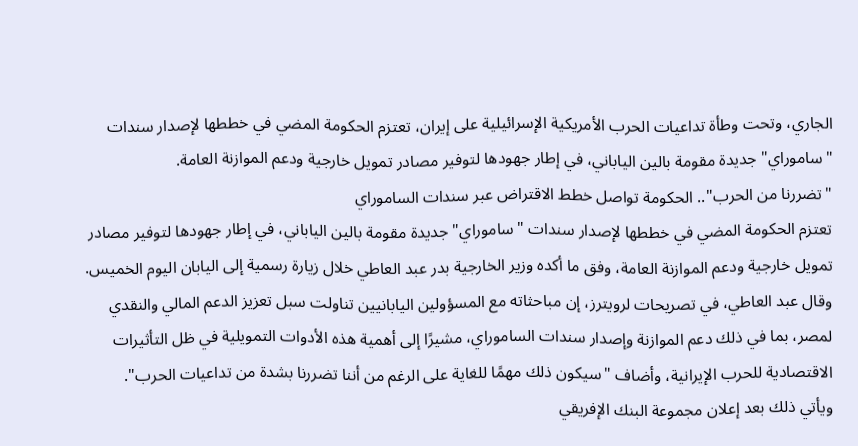الجاري، وتحت وطأة تداعيات الحرب الأمريكية الإسرائيلية على إيران، تعتزم الحكومة المضي في خططها لإصدار سندات "ساموراي" جديدة مقومة بالين الياباني، في إطار جهودها لتوفير مصادر تمويل خارجية ودعم الموازنة العامة.
"تضررنا من الحرب".. الحكومة تواصل خطط الاقتراض عبر سندات الساموراي
تعتزم الحكومة المضي في خططها لإصدار سندات "ساموراي" جديدة مقومة بالين الياباني، في إطار جهودها لتوفير مصادر تمويل خارجية ودعم الموازنة العامة، وفق ما أكده وزير الخارجية بدر عبد العاطي خلال زيارة رسمية إلى اليابان اليوم الخميس.
وقال عبد العاطي، في تصريحات لرويترز، إن مباحثاته مع المسؤولين اليابانيين تناولت سبل تعزيز الدعم المالي والنقدي لمصر، بما في ذلك دعم الموازنة وإصدار سندات الساموراي، مشيرًا إلى أهمية هذه الأدوات التمويلية في ظل التأثيرات الاقتصادية للحرب الإيرانية، وأضاف "سيكون ذلك مهمًا للغاية على الرغم من أننا تضررنا بشدة من تداعيات الحرب".
ويأتي ذلك بعد إعلان مجموعة البنك الإفريقي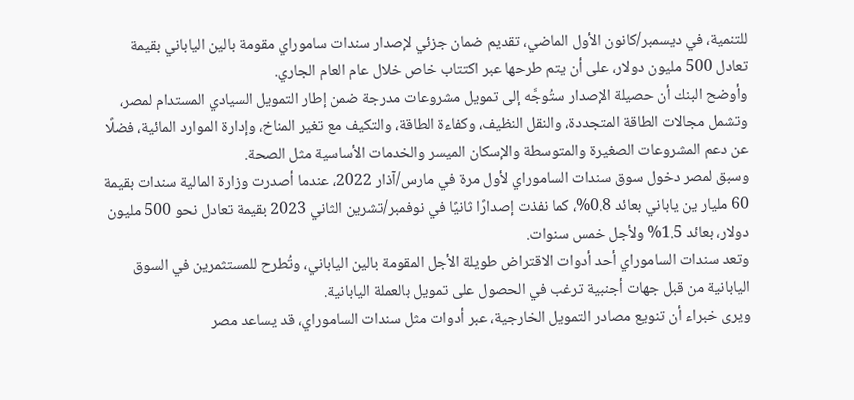للتنمية، في ديسمبر/كانون الأول الماضي، تقديم ضمان جزئي لإصدار سندات ساموراي مقومة بالين الياباني بقيمة تعادل 500 مليون دولار، على أن يتم طرحها عبر اكتتاب خاص خلال عام العام الجاري.
وأوضح البنك أن حصيلة الإصدار ستُوجَّه إلى تمويل مشروعات مدرجة ضمن إطار التمويل السيادي المستدام لمصر، وتشمل مجالات الطاقة المتجددة، والنقل النظيف، وكفاءة الطاقة، والتكيف مع تغير المناخ، وإدارة الموارد المائية، فضلًا عن دعم المشروعات الصغيرة والمتوسطة والإسكان الميسر والخدمات الأساسية مثل الصحة.
وسبق لمصر دخول سوق سندات الساموراي لأول مرة في مارس/آذار 2022، عندما أصدرت وزارة المالية سندات بقيمة 60 مليار ين ياباني بعائد 0.8%، كما نفذت إصدارًا ثانيًا في نوفمبر/تشرين الثاني 2023 بقيمة تعادل نحو 500 مليون دولار، بعائد 1.5% ولأجل خمس سنوات.
وتعد سندات الساموراي أحد أدوات الاقتراض طويلة الأجل المقومة بالين الياباني، وتُطرح للمستثمرين في السوق اليابانية من قبل جهات أجنبية ترغب في الحصول على تمويل بالعملة اليابانية.
ويرى خبراء أن تنويع مصادر التمويل الخارجية، عبر أدوات مثل سندات الساموراي، قد يساعد مصر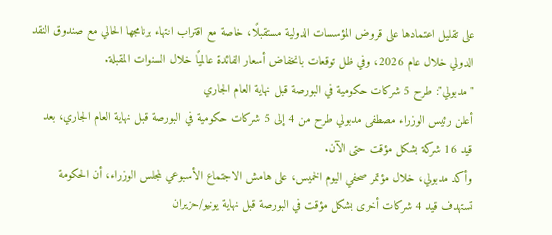على تقليل اعتمادها على قروض المؤسسات الدولية مستقبلًا، خاصة مع اقتراب انتهاء برنامجها الحالي مع صندوق النقد الدولي خلال عام 2026، وفي ظل توقعات بانخفاض أسعار الفائدة عالميًا خلال السنوات المقبلة.
"مدبولي": طرح 5 شركات حكومية في البورصة قبل نهاية العام الجاري
أعلن رئيس الوزراء مصطفى مدبولي طرح من 4 إلى 5 شركات حكومية في البورصة قبل نهاية العام الجاري، بعد قيد 16 شركة بشكل مؤقت حتى الآن.
وأكد مدبولي، خلال مؤتمر صحفي اليوم الخميس، على هامش الاجتماع الأسبوعي لمجلس الوزراء، أن الحكومة تستهدف قيد 4 شركات أخرى بشكل مؤقت في البورصة قبل نهاية يونيو/حزيران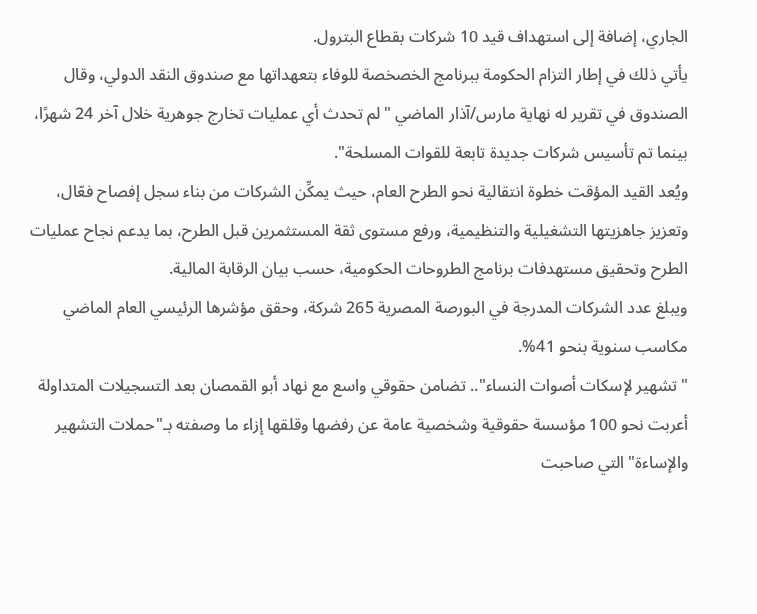الجاري، إضافة إلى استهداف قيد 10 شركات بقطاع البترول.
يأتي ذلك في إطار التزام الحكومة ببرنامج الخصخصة للوفاء بتعهداتها مع صندوق النقد الدولي، وقال الصندوق في تقرير له نهاية مارس/آذار الماضي "لم تحدث أي عمليات تخارج جوهرية خلال آخر 24 شهرًا، بينما تم تأسيس شركات جديدة تابعة للقوات المسلحة".
ويُعد القيد المؤقت خطوة انتقالية نحو الطرح العام، حيث يمكِّن الشركات من بناء سجل إفصاح فعّال، وتعزيز جاهزيتها التشغيلية والتنظيمية، ورفع مستوى ثقة المستثمرين قبل الطرح، بما يدعم نجاح عمليات الطرح وتحقيق مستهدفات برنامج الطروحات الحكومية، حسب بيان الرقابة المالية.
ويبلغ عدد الشركات المدرجة في البورصة المصرية 265 شركة، وحقق مؤشرها الرئيسي العام الماضي مكاسب سنوية بنحو 41%.
"تشهير لإسكات أصوات النساء".. تضامن حقوقي واسع مع نهاد أبو القمصان بعد التسجيلات المتداولة
أعربت نحو 100 مؤسسة حقوقية وشخصية عامة عن رفضها وقلقها إزاء ما وصفته بـ"حملات التشهير والإساءة" التي صاحبت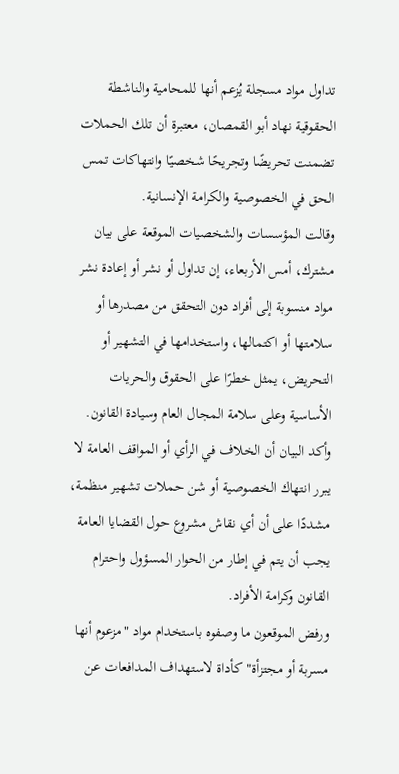تداول مواد مسجلة يُزعم أنها للمحامية والناشطة الحقوقية نهاد أبو القمصان، معتبرة أن تلك الحملات تضمنت تحريضًا وتجريحًا شخصيًا وانتهاكات تمس الحق في الخصوصية والكرامة الإنسانية.
وقالت المؤسسات والشخصيات الموقعة على بيان مشترك، أمس الأربعاء، إن تداول أو نشر أو إعادة نشر مواد منسوبة إلى أفراد دون التحقق من مصدرها أو سلامتها أو اكتمالها، واستخدامها في التشهير أو التحريض، يمثل خطرًا على الحقوق والحريات الأساسية وعلى سلامة المجال العام وسيادة القانون.
وأكد البيان أن الخلاف في الرأي أو المواقف العامة لا يبرر انتهاك الخصوصية أو شن حملات تشهير منظمة، مشددًا على أن أي نقاش مشروع حول القضايا العامة يجب أن يتم في إطار من الحوار المسؤول واحترام القانون وكرامة الأفراد.
ورفض الموقعون ما وصفوه باستخدام مواد "مزعوم أنها مسربة أو مجتزأة" كأداة لاستهداف المدافعات عن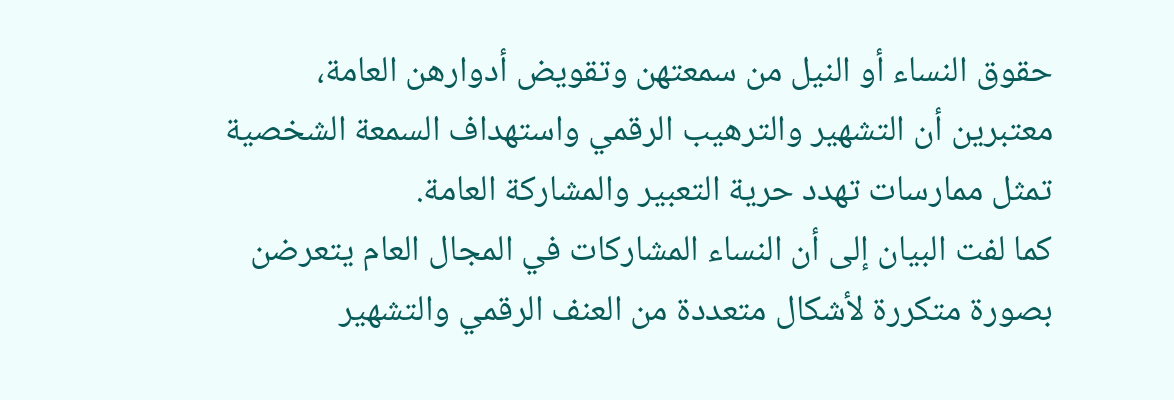حقوق النساء أو النيل من سمعتهن وتقويض أدوارهن العامة، معتبرين أن التشهير والترهيب الرقمي واستهداف السمعة الشخصية تمثل ممارسات تهدد حرية التعبير والمشاركة العامة.
كما لفت البيان إلى أن النساء المشاركات في المجال العام يتعرضن بصورة متكررة لأشكال متعددة من العنف الرقمي والتشهير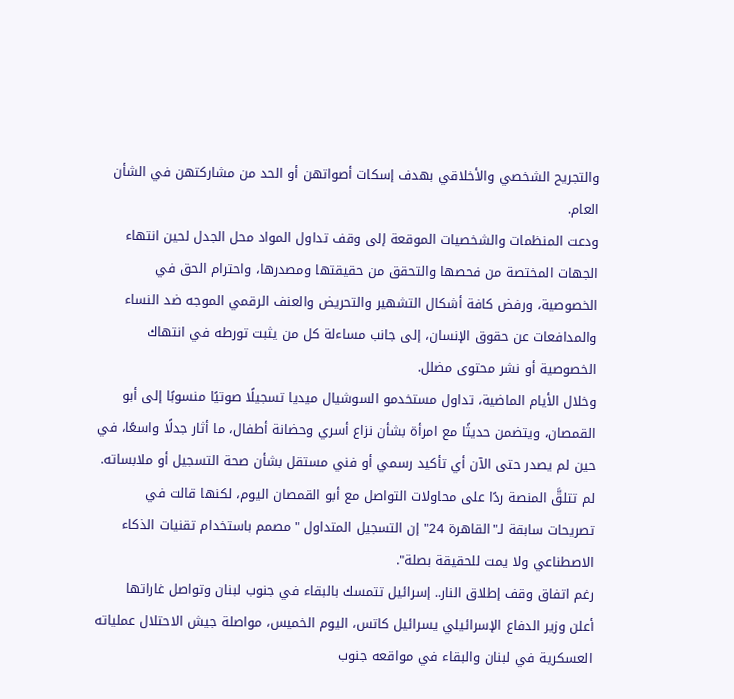والتجريح الشخصي والأخلاقي بهدف إسكات أصواتهن أو الحد من مشاركتهن في الشأن العام.
ودعت المنظمات والشخصيات الموقعة إلى وقف تداول المواد محل الجدل لحين انتهاء الجهات المختصة من فحصها والتحقق من حقيقتها ومصدرها، واحترام الحق في الخصوصية، ورفض كافة أشكال التشهير والتحريض والعنف الرقمي الموجه ضد النساء والمدافعات عن حقوق الإنسان، إلى جانب مساءلة كل من يثبت تورطه في انتهاك الخصوصية أو نشر محتوى مضلل.
وخلال الأيام الماضية، تداول مستخدمو السوشيال ميديا تسجيلًا صوتيًا منسوبًا إلى أبو القمصان، ويتضمن حديثًا مع امرأة بشأن نزاع أسري وحضانة أطفال، ما أثار جدلًا واسعًا، في حين لم يصدر حتى الآن أي تأكيد رسمي أو فني مستقل بشأن صحة التسجيل أو ملابساته.
لم تتلقَّ المنصة ردًا على محاولات التواصل مع أبو القمصان اليوم، لكنها قالت في تصريحات سابقة لـ"القاهرة 24" إن التسجيل المتداول "مصمم باستخدام تقنيات الذكاء الاصطناعي ولا يمت للحقيقة بصلة".
رغم اتفاق وقف إطلاق النار.. إسرائيل تتمسك بالبقاء في جنوب لبنان وتواصل غاراتها
أعلن وزير الدفاع الإسرائيلي يسرائيل كاتس، اليوم الخميس، مواصلة جيش الاحتلال عملياته العسكرية في لبنان والبقاء في مواقعه جنوب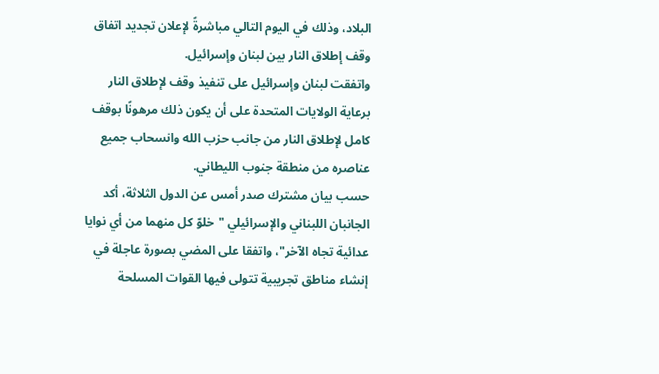البلاد، وذلك في اليوم التالي مباشرةً لإعلان تجديد اتفاق وقف إطلاق النار بين لبنان وإسرائيل.
واتفقت لبنان وإسرائيل على تنفيذ وقف لإطلاق النار برعاية الولايات المتحدة على أن يكون ذلك مرهونًا بوقف كامل لإطلاق النار من جانب حزب الله وانسحاب جميع عناصره من منطقة جنوب الليطاني.
حسب بيان مشترك صدر أمس عن الدول الثلاثة، أكد الجانبان اللبناني والإسرائيلي "خلوّ كل منهما من أي نوايا عدائية تجاه الآخر"، واتفقا على المضي بصورة عاجلة في إنشاء مناطق تجريبية تتولى فيها القوات المسلحة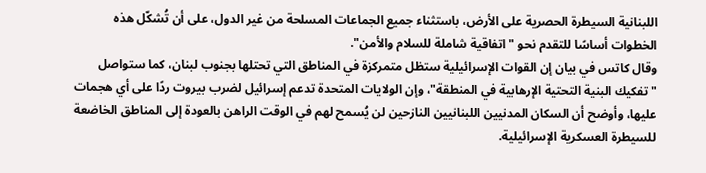اللبنانية السيطرة الحصرية على الأرض، باستثناء جميع الجماعات المسلحة من غير الدول، على أن تُشكّل هذه الخطوات أساسًا للتقدم نحو "اتفاقية شاملة للسلام والأمن".
وقال كاتس في بيان إن القوات الإسرائيلية ستظل متمركزة في المناطق التي تحتلها بجنوب لبنان، كما ستواصل "تفكيك البنية التحتية الإرهابية في المنطقة"، وإن الولايات المتحدة تدعم إسرائيل لضرب بيروت ردًا على أي هجمات عليها، وأوضح أن السكان المدنيين اللبنانيين النازحين لن يُسمح لهم في الوقت الراهن بالعودة إلى المناطق الخاضعة للسيطرة العسكرية الإسرائيلية.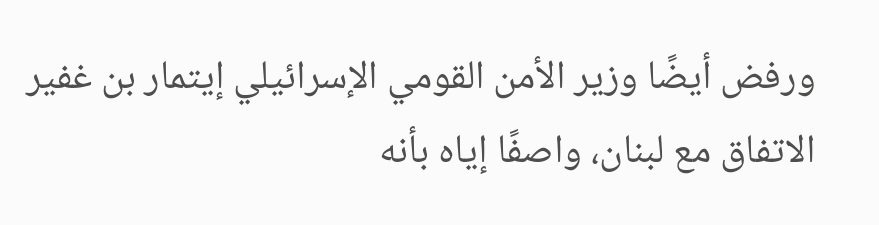ورفض أيضًا وزير الأمن القومي الإسرائيلي إيتمار بن غفير الاتفاق مع لبنان، واصفًا إياه بأنه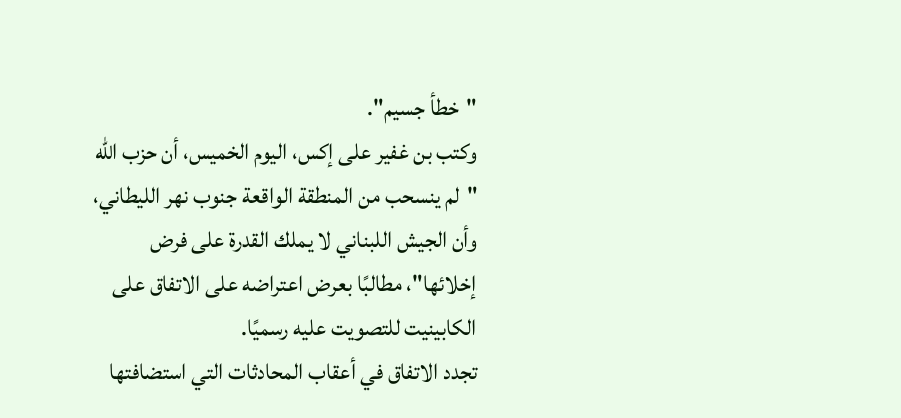"خطأ جسيم".
وكتب بن غفير على إكس، اليوم الخميس، أن حزب الله "لم ينسحب من المنطقة الواقعة جنوب نهر الليطاني، وأن الجيش اللبناني لا يملك القدرة على فرض إخلائها"، مطالبًا بعرض اعتراضه على الاتفاق على الكابينيت للتصويت عليه رسميًا.
تجدد الاتفاق في أعقاب المحادثات التي استضافتها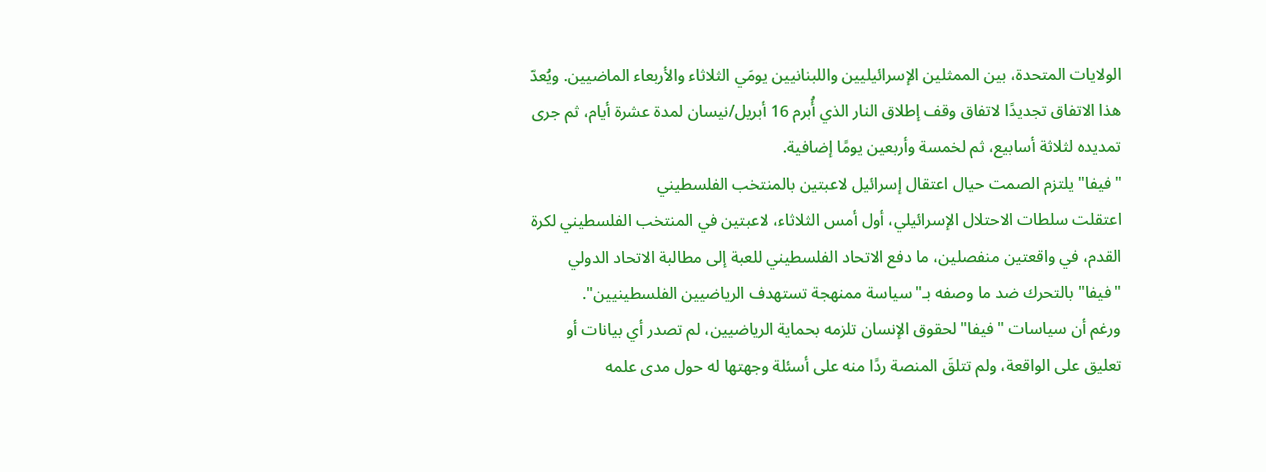الولايات المتحدة، بين الممثلين الإسرائيليين واللبنانيين يومَي الثلاثاء والأربعاء الماضيين. ويُعدّ هذا الاتفاق تجديدًا لاتفاق وقف إطلاق النار الذي أُبرم 16 أبريل/نيسان لمدة عشرة أيام، ثم جرى تمديده لثلاثة أسابيع، ثم لخمسة وأربعين يومًا إضافية.
"فيفا" يلتزم الصمت حيال اعتقال إسرائيل لاعبتين بالمنتخب الفلسطيني
اعتقلت سلطات الاحتلال الإسرائيلي، أول أمس الثلاثاء، لاعبتين في المنتخب الفلسطيني لكرة القدم، في واقعتين منفصلين، ما دفع الاتحاد الفلسطيني للعبة إلى مطالبة الاتحاد الدولي "فيفا" بالتحرك ضد ما وصفه بـ"سياسة ممنهجة تستهدف الرياضيين الفلسطينيين".
ورغم أن سياسات "فيفا" لحقوق الإنسان تلزمه بحماية الرياضيين، لم تصدر أي بيانات أو تعليق على الواقعة، ولم تتلقَ المنصة ردًا منه على أسئلة وجهتها له حول مدى علمه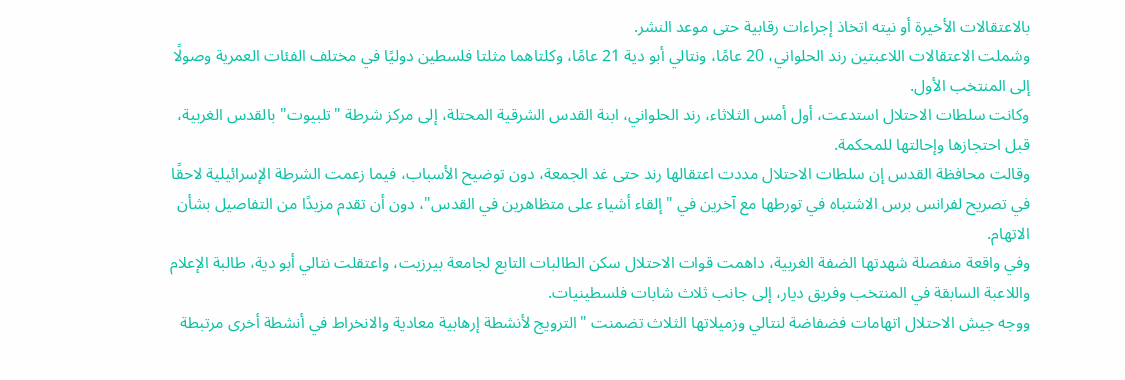بالاعتقالات الأخيرة أو نيته اتخاذ إجراءات رقابية حتى موعد النشر.
وشملت الاعتقالات اللاعبتين رند الحلواني، 20 عامًا، ونتالي أبو دية 21 عامًا، وكلتاهما مثلتا فلسطين دوليًا في مختلف الفئات العمرية وصولًا إلى المنتخب الأول.
وكانت سلطات الاحتلال استدعت، أول أمس الثلاثاء، رند الحلواني، ابنة القدس الشرقية المحتلة، إلى مركز شرطة "تلبيوت" بالقدس الغربية، قبل احتجازها وإحالتها للمحكمة.
وقالت محافظة القدس إن سلطات الاحتلال مددت اعتقالها رند حتى غد الجمعة، دون توضيح الأسباب، فيما زعمت الشرطة الإسرائيلية لاحقًا في تصريح لفرانس برس الاشتباه في تورطها مع آخرين في "إلقاء أشياء على متظاهرين في القدس"، دون أن تقدم مزيدًا من التفاصيل بشأن الاتهام.
وفي واقعة منفصلة شهدتها الضفة الغربية، داهمت قوات الاحتلال سكن الطالبات التابع لجامعة بيرزيت، واعتقلت نتالي أبو دية، طالبة الإعلام واللاعبة السابقة في المنتخب وفريق ديار، إلى جانب ثلاث شابات فلسطينيات.
ووجه جيش الاحتلال اتهامات فضفاضة لنتالي وزميلاتها الثلاث تضمنت "الترويج لأنشطة إرهابية معادية والانخراط في أنشطة أخرى مرتبطة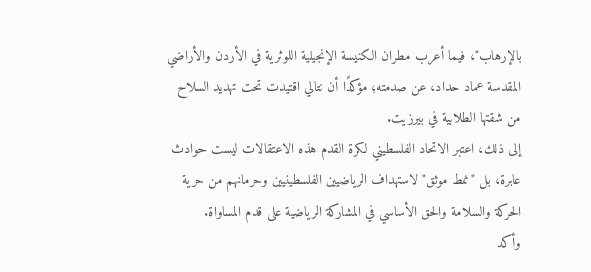بالإرهاب"، فيما أعرب مطران الكنيسة الإنجيلية اللوثرية في الأردن والأراضي المقدسة عماد حداد، عن صدمته؛ مؤكدًا أن نتالي اقتيدت تحت تهديد السلاح من شقتها الطلابية في بيرزيت.
إلى ذلك، اعتبر الاتحاد الفلسطيني لكرة القدم هذه الاعتقالات ليست حوادث عابرة، بل "نمط موثق" لاستهداف الرياضيين الفلسطينيين وحرمانهم من حرية الحركة والسلامة والحق الأساسي في المشاركة الرياضية على قدم المساواة.
وأكد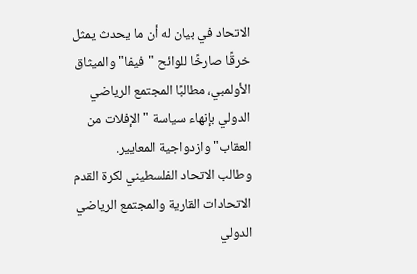الاتحاد في بيان له أن ما يحدث يمثل خرقًا صارخًا للوائح "فيفا" والميثاق الأولمبي، مطالبًا المجتمع الرياضي الدولي بإنهاء سياسة "الإفلات من العقاب" وازدواجية المعايير.
وطالب الاتحاد الفلسطيني لكرة القدم الاتحادات القارية والمجتمع الرياضي الدولي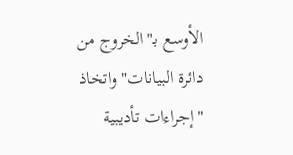الأوسع بـ"الخروج من دائرة البيانات" واتخاذ "إجراءات تأديبية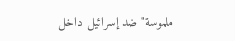ملموسة" ضد إسرائيل داخل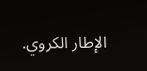الإطار الكروي.